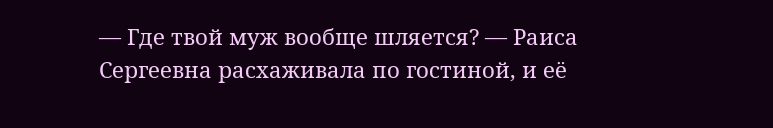— Где твой муж вообще шляется? — Раиса Сергеевна расхаживала по гостиной, и её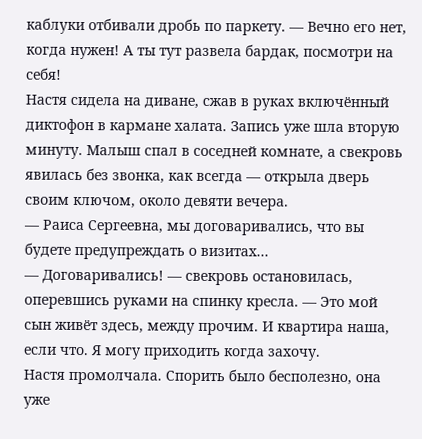каблуки отбивали дробь по паркету. — Вечно его нет, когда нужен! А ты тут развела бардак, посмотри на себя!
Настя сидела на диване, сжав в руках включённый диктофон в кармане халата. Запись уже шла вторую минуту. Малыш спал в соседней комнате, а свекровь явилась без звонка, как всегда — открыла дверь своим ключом, около девяти вечера.
— Раиса Сергеевна, мы договаривались, что вы будете предупреждать о визитах...
— Договаривались! — свекровь остановилась, оперевшись руками на спинку кресла. — Это мой сын живёт здесь, между прочим. И квартира наша, если что. Я могу приходить когда захочу.
Настя промолчала. Спорить было бесполезно, она уже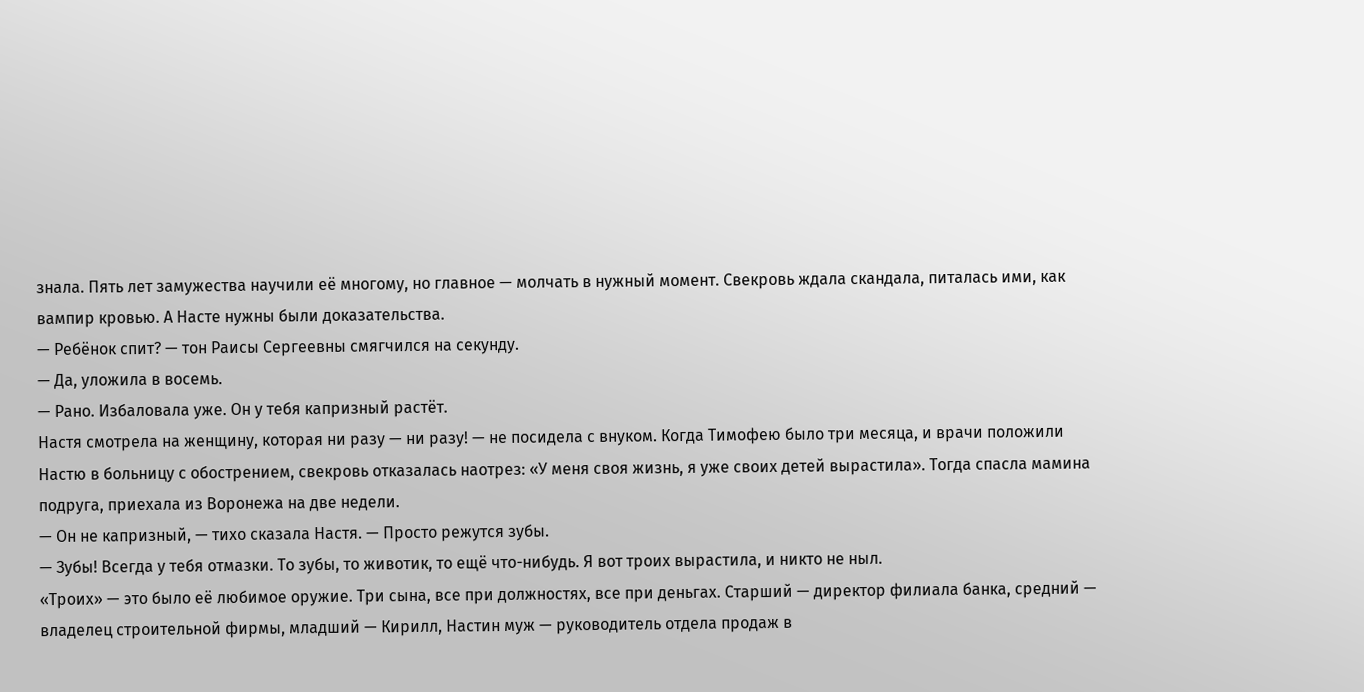знала. Пять лет замужества научили её многому, но главное — молчать в нужный момент. Свекровь ждала скандала, питалась ими, как вампир кровью. А Насте нужны были доказательства.
— Ребёнок спит? — тон Раисы Сергеевны смягчился на секунду.
— Да, уложила в восемь.
— Рано. Избаловала уже. Он у тебя капризный растёт.
Настя смотрела на женщину, которая ни разу — ни разу! — не посидела с внуком. Когда Тимофею было три месяца, и врачи положили Настю в больницу с обострением, свекровь отказалась наотрез: «У меня своя жизнь, я уже своих детей вырастила». Тогда спасла мамина подруга, приехала из Воронежа на две недели.
— Он не капризный, — тихо сказала Настя. — Просто режутся зубы.
— Зубы! Всегда у тебя отмазки. То зубы, то животик, то ещё что-нибудь. Я вот троих вырастила, и никто не ныл.
«Троих» — это было её любимое оружие. Три сына, все при должностях, все при деньгах. Старший — директор филиала банка, средний — владелец строительной фирмы, младший — Кирилл, Настин муж — руководитель отдела продаж в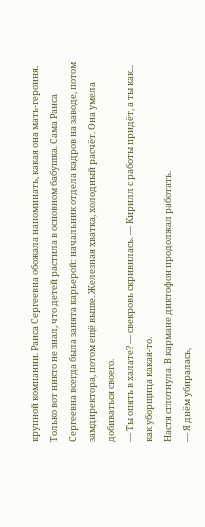крупной компании. Раиса Сергеевна обожала напоминать, какая она мать-героиня.
Только вот никто не знал, что детей растила в основном бабушка. Сама Раиса Сергеевна всегда была занята карьерой: начальник отдела кадров на заводе, потом замдиректора, потом ещё выше. Железная хватка, холодный расчёт. Она умела добиваться своего.
— Ты опять в халате? — свекровь скривилась. — Кирилл с работы придёт, а ты как... как уборщица какая-то.
Настя сглотнула. В кармане диктофон продолжал работать.
— Я днём убиралась,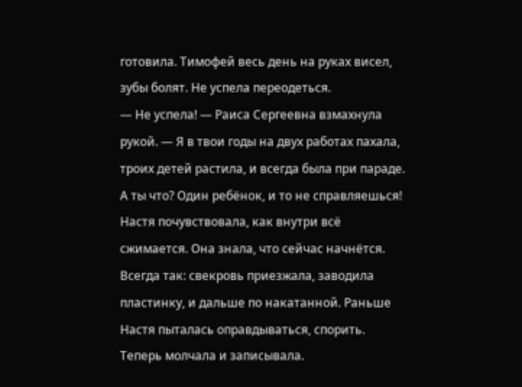готовила. Тимофей весь день на руках висел, зубы болят. Не успела переодеться.
— Не успела! — Раиса Сергеевна взмахнула рукой. — Я в твои годы на двух работах пахала, троих детей растила, и всегда была при параде. А ты что? Один ребёнок, и то не справляешься!
Настя почувствовала, как внутри всё сжимается. Она знала, что сейчас начнётся. Всегда так: свекровь приезжала, заводила пластинку, и дальше по накатанной. Раньше Настя пыталась оправдываться, спорить. Теперь молчала и записывала.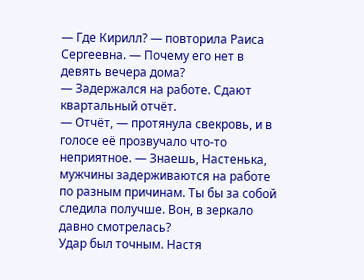— Где Кирилл? — повторила Раиса Сергеевна. — Почему его нет в девять вечера дома?
— Задержался на работе. Сдают квартальный отчёт.
— Отчёт, — протянула свекровь, и в голосе её прозвучало что-то неприятное. — Знаешь, Настенька, мужчины задерживаются на работе по разным причинам. Ты бы за собой следила получше. Вон, в зеркало давно смотрелась?
Удар был точным. Настя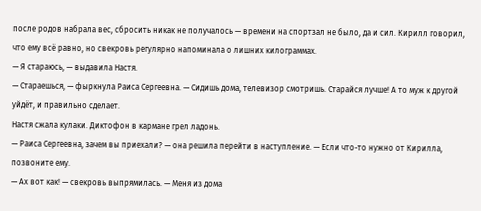после родов набрала вес, сбросить никак не получалось — времени на спортзал не было, да и сил. Кирилл говорил, что ему всё равно, но свекровь регулярно напоминала о лишних килограммах.
— Я стараюсь, — выдавила Настя.
— Стараешься, — фыркнула Раиса Сергеевна. — Сидишь дома, телевизор смотришь. Старайся лучше! А то муж к другой уйдёт, и правильно сделает.
Настя сжала кулаки. Диктофон в кармане грел ладонь.
— Раиса Сергеевна, зачем вы приехали? — она решила перейти в наступление. — Если что-то нужно от Кирилла, позвоните ему.
— Ах вот как! — свекровь выпрямилась. — Меня из дома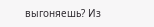выгоняешь? Из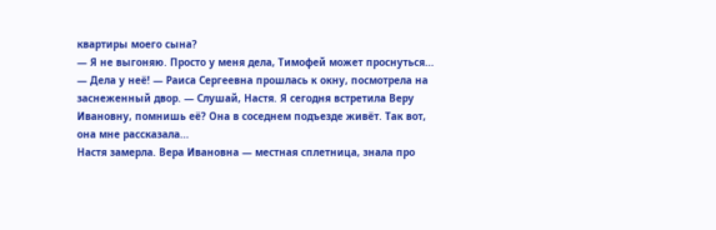квартиры моего сына?
— Я не выгоняю. Просто у меня дела, Тимофей может проснуться...
— Дела у неё! — Раиса Сергеевна прошлась к окну, посмотрела на заснеженный двор. — Слушай, Настя. Я сегодня встретила Веру Ивановну, помнишь её? Она в соседнем подъезде живёт. Так вот, она мне рассказала...
Настя замерла. Вера Ивановна — местная сплетница, знала про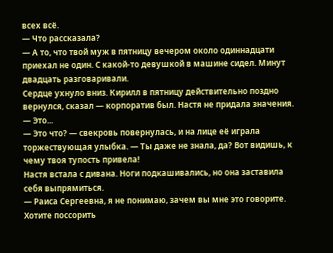всех всё.
— Что рассказала?
— А то, что твой муж в пятницу вечером около одиннадцати приехал не один. С какой-то девушкой в машине сидел. Минут двадцать разговаривали.
Сердце ухнуло вниз. Кирилл в пятницу действительно поздно вернулся, сказал — корпоратив был. Настя не придала значения.
— Это...
— Это что? — свекровь повернулась, и на лице её играла торжествующая улыбка. — Ты даже не знала, да? Вот видишь, к чему твоя тупость привела!
Настя встала с дивана. Ноги подкашивались, но она заставила себя выпрямиться.
— Раиса Сергеевна, я не понимаю, зачем вы мне это говорите. Хотите поссорить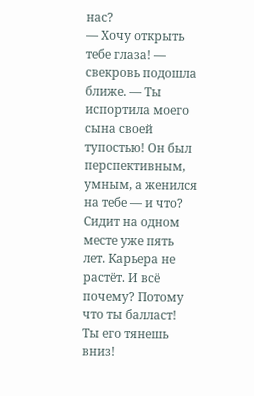нас?
— Хочу открыть тебе глаза! — свекровь подошла ближе. — Ты испортила моего сына своей тупостью! Он был перспективным, умным, а женился на тебе — и что? Сидит на одном месте уже пять лет. Карьера не растёт. И всё почему? Потому что ты балласт! Ты его тянешь вниз!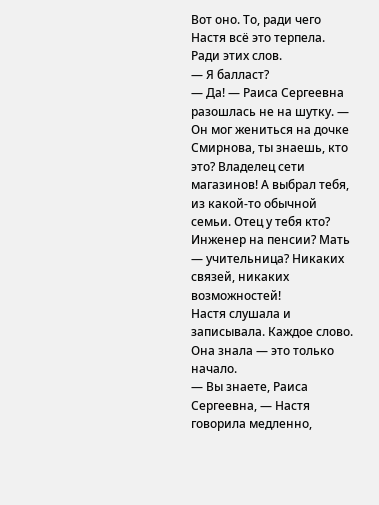Вот оно. То, ради чего Настя всё это терпела. Ради этих слов.
— Я балласт?
— Да! — Раиса Сергеевна разошлась не на шутку. — Он мог жениться на дочке Смирнова, ты знаешь, кто это? Владелец сети магазинов! А выбрал тебя, из какой-то обычной семьи. Отец у тебя кто? Инженер на пенсии? Мать — учительница? Никаких связей, никаких возможностей!
Настя слушала и записывала. Каждое слово. Она знала — это только начало.
— Вы знаете, Раиса Сергеевна, — Настя говорила медленно,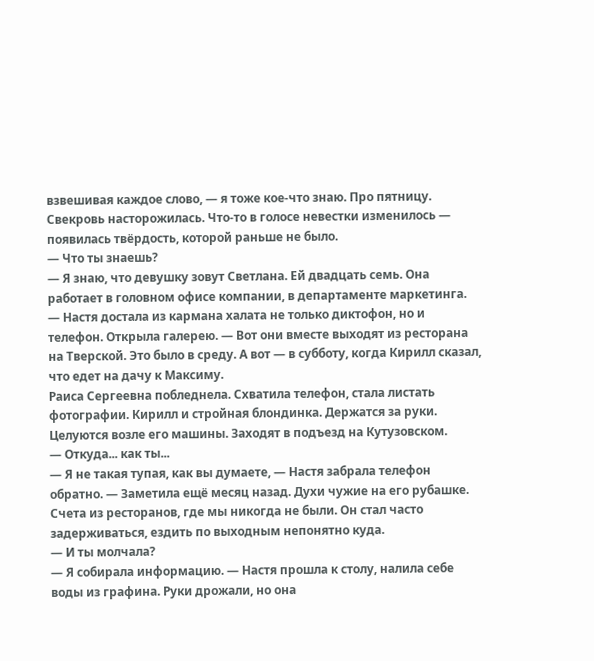взвешивая каждое слово, — я тоже кое-что знаю. Про пятницу.
Свекровь насторожилась. Что-то в голосе невестки изменилось — появилась твёрдость, которой раньше не было.
— Что ты знаешь?
— Я знаю, что девушку зовут Светлана. Ей двадцать семь. Она работает в головном офисе компании, в департаменте маркетинга. — Настя достала из кармана халата не только диктофон, но и телефон. Открыла галерею. — Вот они вместе выходят из ресторана на Тверской. Это было в среду. А вот — в субботу, когда Кирилл сказал, что едет на дачу к Максиму.
Раиса Сергеевна побледнела. Схватила телефон, стала листать фотографии. Кирилл и стройная блондинка. Держатся за руки. Целуются возле его машины. Заходят в подъезд на Кутузовском.
— Откуда... как ты...
— Я не такая тупая, как вы думаете, — Настя забрала телефон обратно. — Заметила ещё месяц назад. Духи чужие на его рубашке. Счета из ресторанов, где мы никогда не были. Он стал часто задерживаться, ездить по выходным непонятно куда.
— И ты молчала?
— Я собирала информацию. — Настя прошла к столу, налила себе воды из графина. Руки дрожали, но она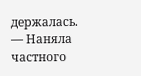держалась. — Наняла частного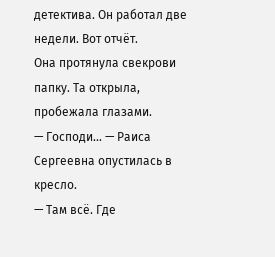детектива. Он работал две недели. Вот отчёт.
Она протянула свекрови папку. Та открыла, пробежала глазами.
— Господи... — Раиса Сергеевна опустилась в кресло.
— Там всё. Где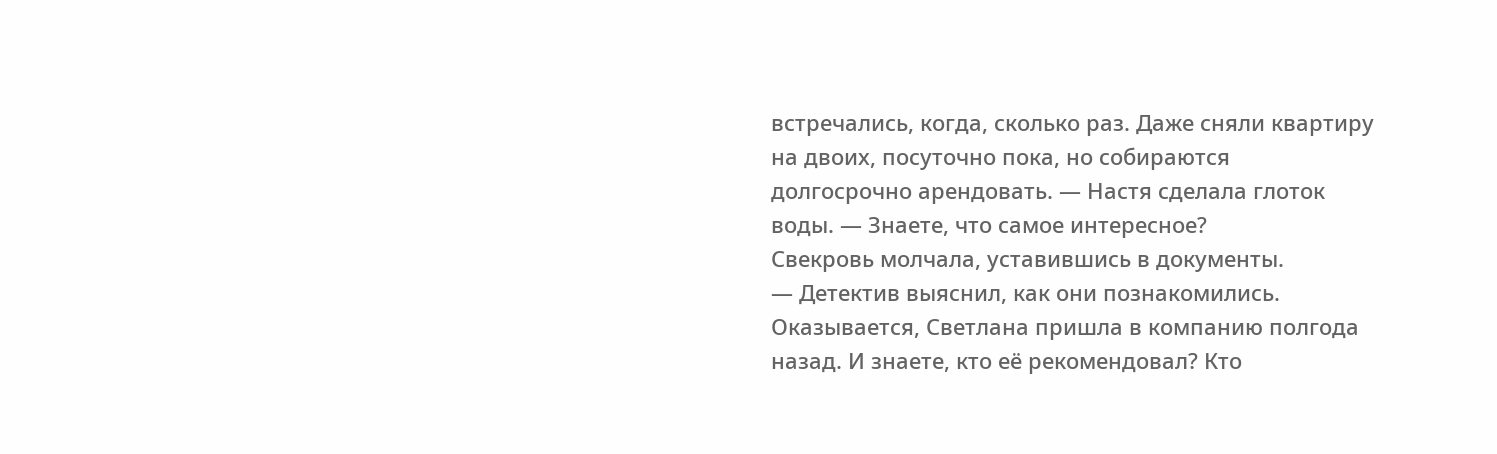встречались, когда, сколько раз. Даже сняли квартиру на двоих, посуточно пока, но собираются долгосрочно арендовать. — Настя сделала глоток воды. — Знаете, что самое интересное?
Свекровь молчала, уставившись в документы.
— Детектив выяснил, как они познакомились. Оказывается, Светлана пришла в компанию полгода назад. И знаете, кто её рекомендовал? Кто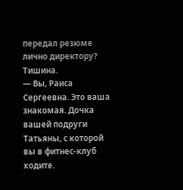передал резюме лично директору?
Тишина.
— Вы, Раиса Сергеевна. Это ваша знакомая. Дочка вашей подруги Татьяны, с которой вы в фитнес-клуб ходите.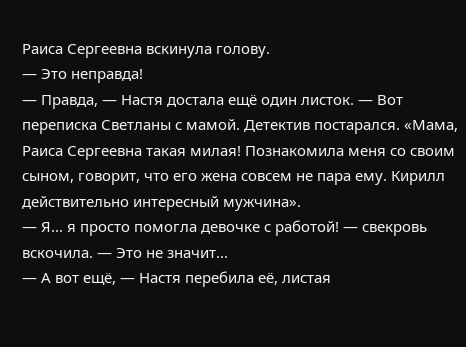Раиса Сергеевна вскинула голову.
— Это неправда!
— Правда, — Настя достала ещё один листок. — Вот переписка Светланы с мамой. Детектив постарался. «Мама, Раиса Сергеевна такая милая! Познакомила меня со своим сыном, говорит, что его жена совсем не пара ему. Кирилл действительно интересный мужчина».
— Я... я просто помогла девочке с работой! — свекровь вскочила. — Это не значит...
— А вот ещё, — Настя перебила её, листая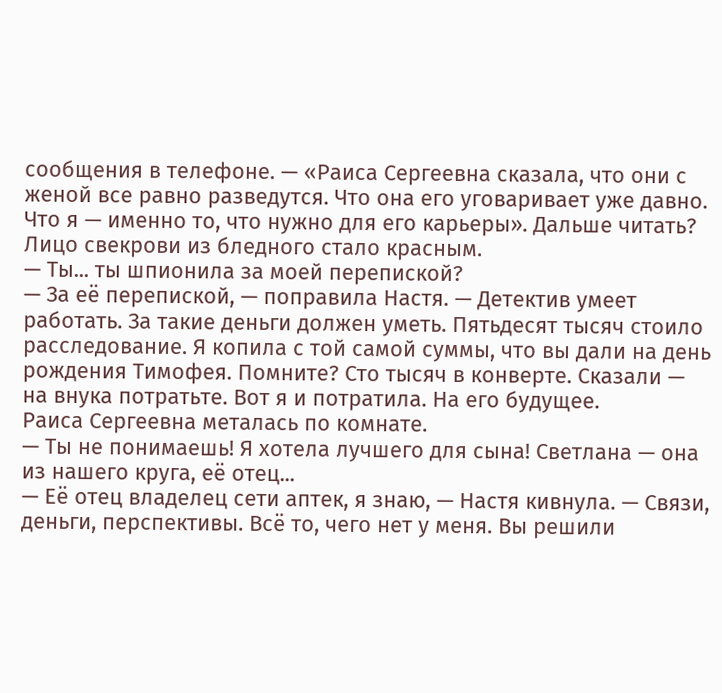сообщения в телефоне. — «Раиса Сергеевна сказала, что они с женой все равно разведутся. Что она его уговаривает уже давно. Что я — именно то, что нужно для его карьеры». Дальше читать?
Лицо свекрови из бледного стало красным.
— Ты... ты шпионила за моей перепиской?
— За её перепиской, — поправила Настя. — Детектив умеет работать. За такие деньги должен уметь. Пятьдесят тысяч стоило расследование. Я копила с той самой суммы, что вы дали на день рождения Тимофея. Помните? Сто тысяч в конверте. Сказали — на внука потратьте. Вот я и потратила. На его будущее.
Раиса Сергеевна металась по комнате.
— Ты не понимаешь! Я хотела лучшего для сына! Светлана — она из нашего круга, её отец...
— Её отец владелец сети аптек, я знаю, — Настя кивнула. — Связи, деньги, перспективы. Всё то, чего нет у меня. Вы решили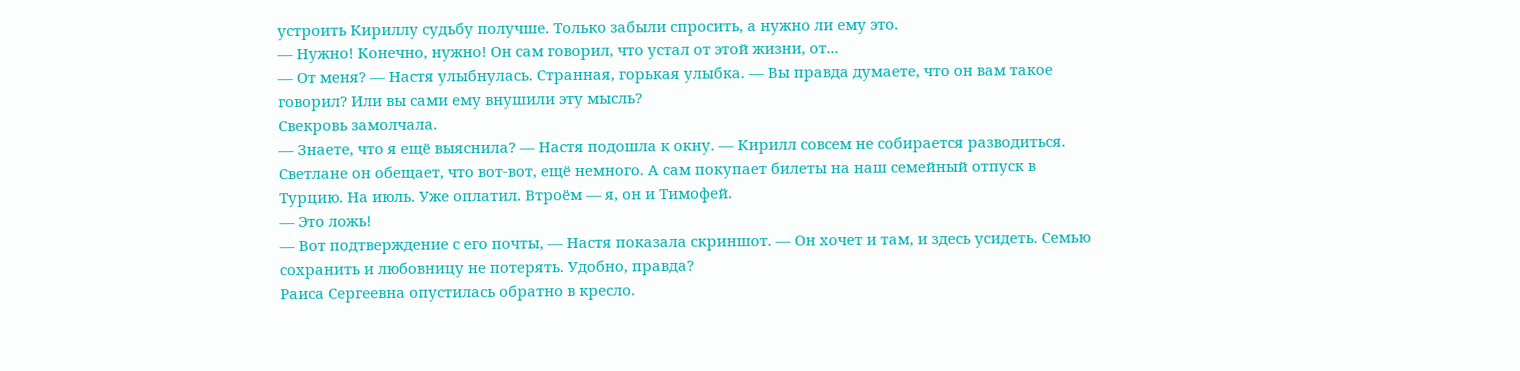устроить Кириллу судьбу получше. Только забыли спросить, а нужно ли ему это.
— Нужно! Конечно, нужно! Он сам говорил, что устал от этой жизни, от...
— От меня? — Настя улыбнулась. Странная, горькая улыбка. — Вы правда думаете, что он вам такое говорил? Или вы сами ему внушили эту мысль?
Свекровь замолчала.
— Знаете, что я ещё выяснила? — Настя подошла к окну. — Кирилл совсем не собирается разводиться. Светлане он обещает, что вот-вот, ещё немного. А сам покупает билеты на наш семейный отпуск в Турцию. На июль. Уже оплатил. Втроём — я, он и Тимофей.
— Это ложь!
— Вот подтверждение с его почты, — Настя показала скриншот. — Он хочет и там, и здесь усидеть. Семью сохранить и любовницу не потерять. Удобно, правда?
Раиса Сергеевна опустилась обратно в кресло.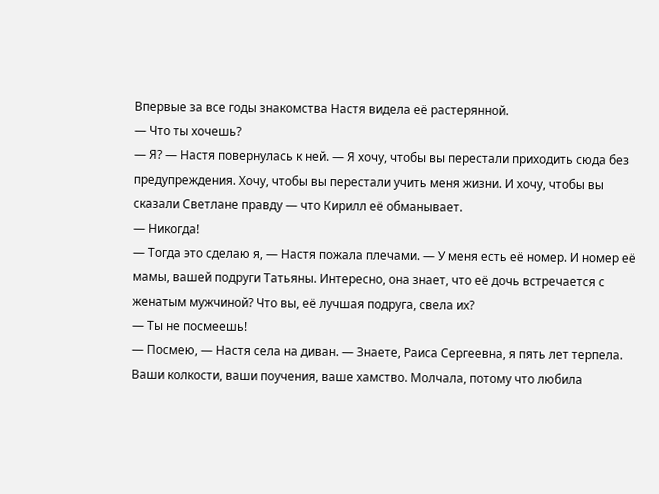Впервые за все годы знакомства Настя видела её растерянной.
— Что ты хочешь?
— Я? — Настя повернулась к ней. — Я хочу, чтобы вы перестали приходить сюда без предупреждения. Хочу, чтобы вы перестали учить меня жизни. И хочу, чтобы вы сказали Светлане правду — что Кирилл её обманывает.
— Никогда!
— Тогда это сделаю я, — Настя пожала плечами. — У меня есть её номер. И номер её мамы, вашей подруги Татьяны. Интересно, она знает, что её дочь встречается с женатым мужчиной? Что вы, её лучшая подруга, свела их?
— Ты не посмеешь!
— Посмею, — Настя села на диван. — Знаете, Раиса Сергеевна, я пять лет терпела. Ваши колкости, ваши поучения, ваше хамство. Молчала, потому что любила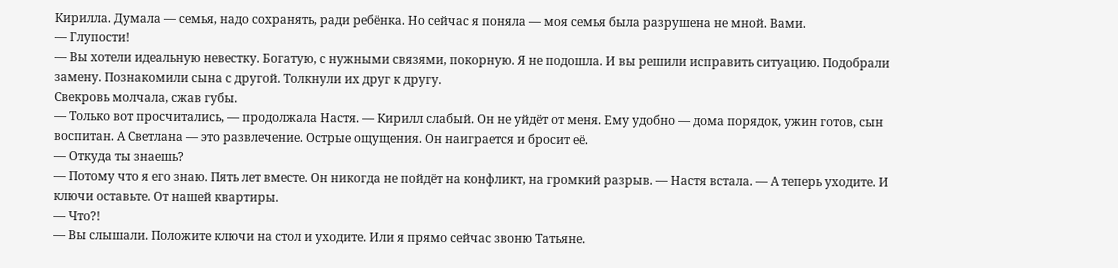Кирилла. Думала — семья, надо сохранять, ради ребёнка. Но сейчас я поняла — моя семья была разрушена не мной. Вами.
— Глупости!
— Вы хотели идеальную невестку. Богатую, с нужными связями, покорную. Я не подошла. И вы решили исправить ситуацию. Подобрали замену. Познакомили сына с другой. Толкнули их друг к другу.
Свекровь молчала, сжав губы.
— Только вот просчитались, — продолжала Настя. — Кирилл слабый. Он не уйдёт от меня. Ему удобно — дома порядок, ужин готов, сын воспитан. А Светлана — это развлечение. Острые ощущения. Он наиграется и бросит её.
— Откуда ты знаешь?
— Потому что я его знаю. Пять лет вместе. Он никогда не пойдёт на конфликт, на громкий разрыв. — Настя встала. — А теперь уходите. И ключи оставьте. От нашей квартиры.
— Что?!
— Вы слышали. Положите ключи на стол и уходите. Или я прямо сейчас звоню Татьяне.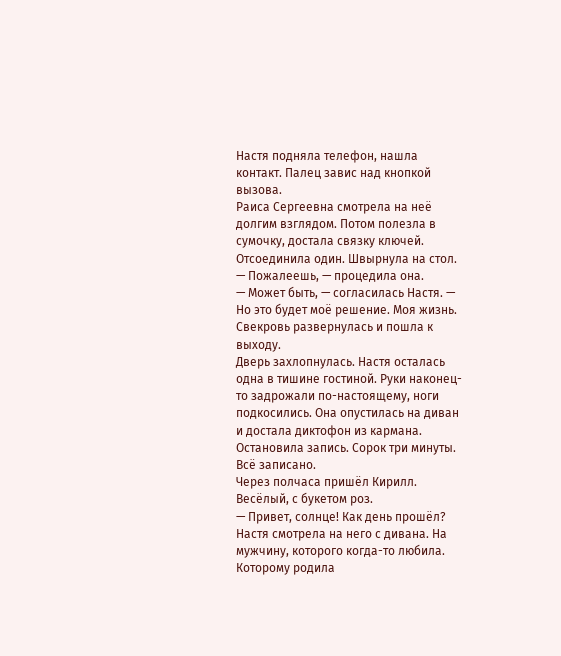Настя подняла телефон, нашла контакт. Палец завис над кнопкой вызова.
Раиса Сергеевна смотрела на неё долгим взглядом. Потом полезла в сумочку, достала связку ключей. Отсоединила один. Швырнула на стол.
— Пожалеешь, — процедила она.
— Может быть, — согласилась Настя. — Но это будет моё решение. Моя жизнь.
Свекровь развернулась и пошла к выходу.
Дверь захлопнулась. Настя осталась одна в тишине гостиной. Руки наконец-то задрожали по-настоящему, ноги подкосились. Она опустилась на диван и достала диктофон из кармана. Остановила запись. Сорок три минуты. Всё записано.
Через полчаса пришёл Кирилл. Весёлый, с букетом роз.
— Привет, солнце! Как день прошёл?
Настя смотрела на него с дивана. На мужчину, которого когда-то любила. Которому родила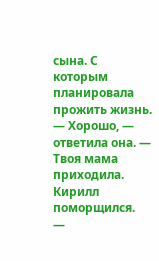сына. С которым планировала прожить жизнь.
— Хорошо, — ответила она. — Твоя мама приходила.
Кирилл поморщился.
—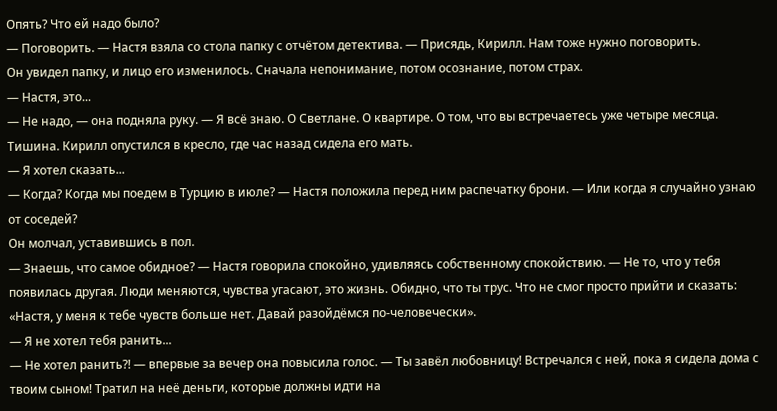Опять? Что ей надо было?
— Поговорить. — Настя взяла со стола папку с отчётом детектива. — Присядь, Кирилл. Нам тоже нужно поговорить.
Он увидел папку, и лицо его изменилось. Сначала непонимание, потом осознание, потом страх.
— Настя, это...
— Не надо, — она подняла руку. — Я всё знаю. О Светлане. О квартире. О том, что вы встречаетесь уже четыре месяца.
Тишина. Кирилл опустился в кресло, где час назад сидела его мать.
— Я хотел сказать...
— Когда? Когда мы поедем в Турцию в июле? — Настя положила перед ним распечатку брони. — Или когда я случайно узнаю от соседей?
Он молчал, уставившись в пол.
— Знаешь, что самое обидное? — Настя говорила спокойно, удивляясь собственному спокойствию. — Не то, что у тебя появилась другая. Люди меняются, чувства угасают, это жизнь. Обидно, что ты трус. Что не смог просто прийти и сказать: «Настя, у меня к тебе чувств больше нет. Давай разойдёмся по-человечески».
— Я не хотел тебя ранить...
— Не хотел ранить?! — впервые за вечер она повысила голос. — Ты завёл любовницу! Встречался с ней, пока я сидела дома с твоим сыном! Тратил на неё деньги, которые должны идти на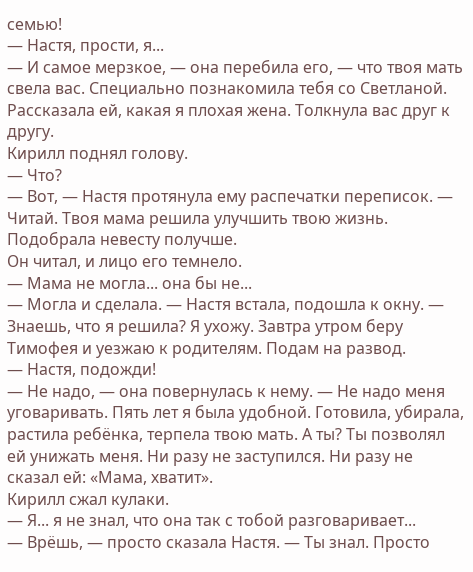семью!
— Настя, прости, я...
— И самое мерзкое, — она перебила его, — что твоя мать свела вас. Специально познакомила тебя со Светланой. Рассказала ей, какая я плохая жена. Толкнула вас друг к другу.
Кирилл поднял голову.
— Что?
— Вот, — Настя протянула ему распечатки переписок. — Читай. Твоя мама решила улучшить твою жизнь. Подобрала невесту получше.
Он читал, и лицо его темнело.
— Мама не могла... она бы не...
— Могла и сделала. — Настя встала, подошла к окну. — Знаешь, что я решила? Я ухожу. Завтра утром беру Тимофея и уезжаю к родителям. Подам на развод.
— Настя, подожди!
— Не надо, — она повернулась к нему. — Не надо меня уговаривать. Пять лет я была удобной. Готовила, убирала, растила ребёнка, терпела твою мать. А ты? Ты позволял ей унижать меня. Ни разу не заступился. Ни разу не сказал ей: «Мама, хватит».
Кирилл сжал кулаки.
— Я... я не знал, что она так с тобой разговаривает...
— Врёшь, — просто сказала Настя. — Ты знал. Просто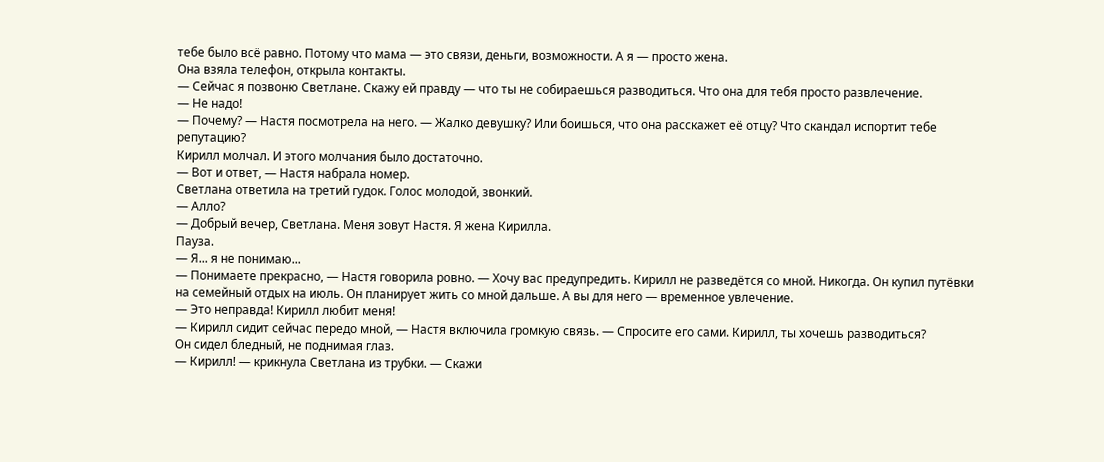тебе было всё равно. Потому что мама — это связи, деньги, возможности. А я — просто жена.
Она взяла телефон, открыла контакты.
— Сейчас я позвоню Светлане. Скажу ей правду — что ты не собираешься разводиться. Что она для тебя просто развлечение.
— Не надо!
— Почему? — Настя посмотрела на него. — Жалко девушку? Или боишься, что она расскажет её отцу? Что скандал испортит тебе репутацию?
Кирилл молчал. И этого молчания было достаточно.
— Вот и ответ, — Настя набрала номер.
Светлана ответила на третий гудок. Голос молодой, звонкий.
— Алло?
— Добрый вечер, Светлана. Меня зовут Настя. Я жена Кирилла.
Пауза.
— Я... я не понимаю...
— Понимаете прекрасно, — Настя говорила ровно. — Хочу вас предупредить. Кирилл не разведётся со мной. Никогда. Он купил путёвки на семейный отдых на июль. Он планирует жить со мной дальше. А вы для него — временное увлечение.
— Это неправда! Кирилл любит меня!
— Кирилл сидит сейчас передо мной, — Настя включила громкую связь. — Спросите его сами. Кирилл, ты хочешь разводиться?
Он сидел бледный, не поднимая глаз.
— Кирилл! — крикнула Светлана из трубки. — Скажи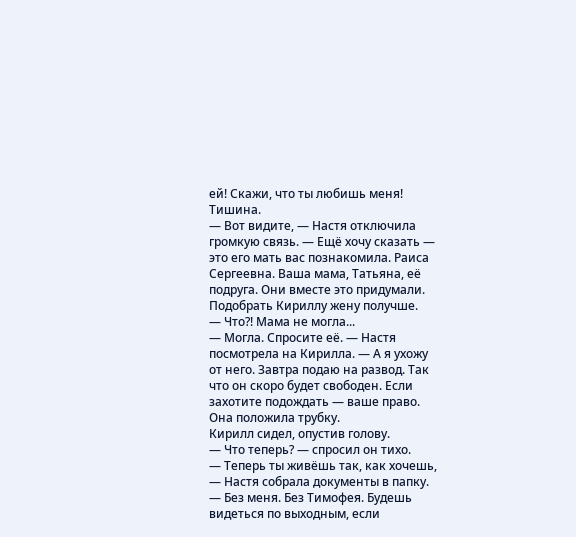ей! Скажи, что ты любишь меня!
Тишина.
— Вот видите, — Настя отключила громкую связь. — Ещё хочу сказать — это его мать вас познакомила. Раиса Сергеевна. Ваша мама, Татьяна, её подруга. Они вместе это придумали. Подобрать Кириллу жену получше.
— Что?! Мама не могла...
— Могла. Спросите её. — Настя посмотрела на Кирилла. — А я ухожу от него. Завтра подаю на развод. Так что он скоро будет свободен. Если захотите подождать — ваше право.
Она положила трубку.
Кирилл сидел, опустив голову.
— Что теперь? — спросил он тихо.
— Теперь ты живёшь так, как хочешь, — Настя собрала документы в папку. — Без меня. Без Тимофея. Будешь видеться по выходным, если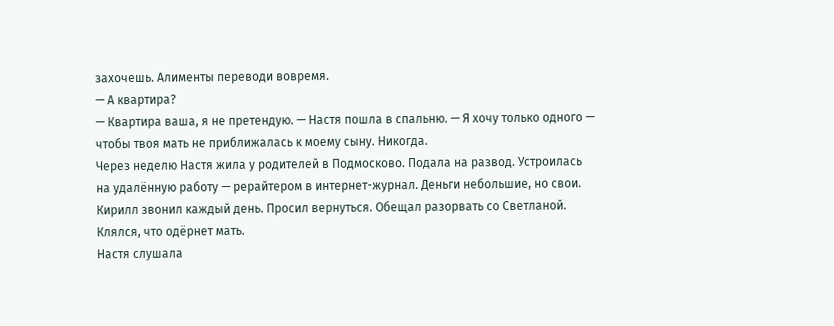захочешь. Алименты переводи вовремя.
— А квартира?
— Квартира ваша, я не претендую. — Настя пошла в спальню. — Я хочу только одного — чтобы твоя мать не приближалась к моему сыну. Никогда.
Через неделю Настя жила у родителей в Подмосково. Подала на развод. Устроилась на удалённую работу — рерайтером в интернет-журнал. Деньги небольшие, но свои.
Кирилл звонил каждый день. Просил вернуться. Обещал разорвать со Светланой. Клялся, что одёрнет мать.
Настя слушала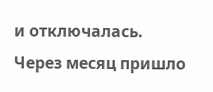и отключалась.
Через месяц пришло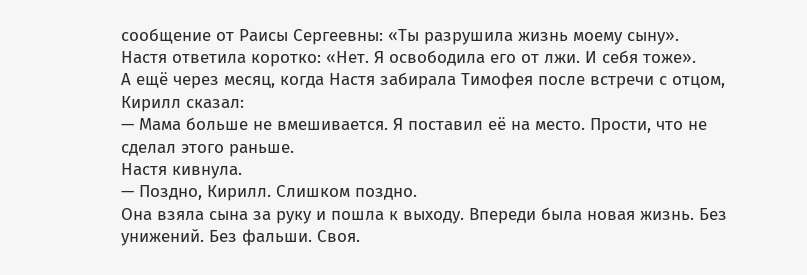сообщение от Раисы Сергеевны: «Ты разрушила жизнь моему сыну».
Настя ответила коротко: «Нет. Я освободила его от лжи. И себя тоже».
А ещё через месяц, когда Настя забирала Тимофея после встречи с отцом, Кирилл сказал:
— Мама больше не вмешивается. Я поставил её на место. Прости, что не сделал этого раньше.
Настя кивнула.
— Поздно, Кирилл. Слишком поздно.
Она взяла сына за руку и пошла к выходу. Впереди была новая жизнь. Без унижений. Без фальши. Своя.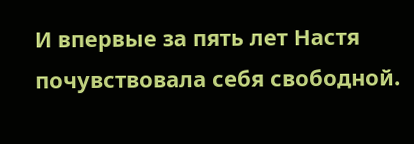И впервые за пять лет Настя почувствовала себя свободной.